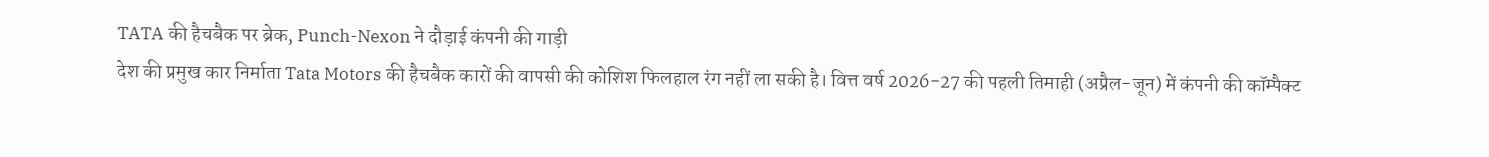TATA की हैचबैक पर ब्रेक, Punch-Nexon ने दौड़ाई कंपनी की गाड़ी
देश की प्रमुख कार निर्माता Tata Motors की हैचबैक कारों की वापसी की कोशिश फिलहाल रंग नहीं ला सकी है। वित्त वर्ष 2026-27 की पहली तिमाही (अप्रैल-जून) में कंपनी की कॉम्पैक्ट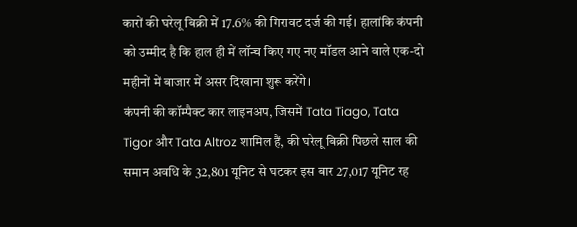कारों की घरेलू बिक्री में 17.6% की गिरावट दर्ज की गई। हालांकि कंपनी को उम्मीद है कि हाल ही में लॉन्च किए गए नए मॉडल आने वाले एक-दो महीनों में बाजार में असर दिखाना शुरू करेंगे।
कंपनी की कॉम्पैक्ट कार लाइनअप, जिसमें Tata Tiago, Tata Tigor और Tata Altroz शामिल हैं, की घरेलू बिक्री पिछले साल की समान अवधि के 32,801 यूनिट से घटकर इस बार 27,017 यूनिट रह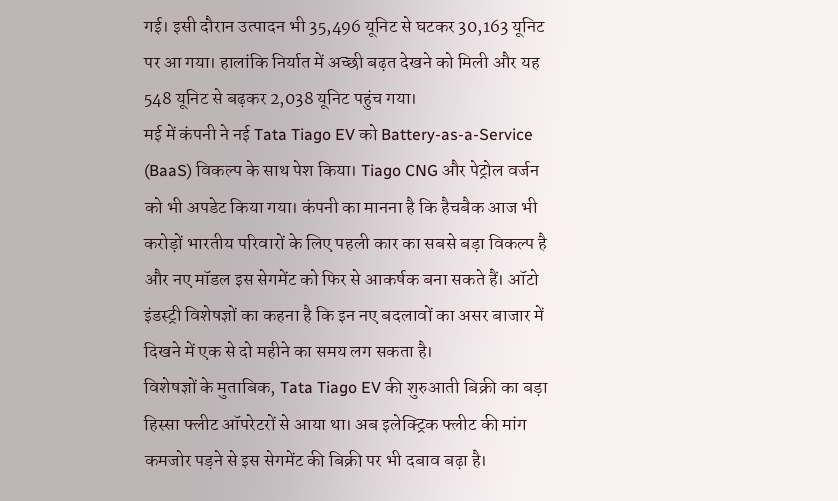गई। इसी दौरान उत्पादन भी 35,496 यूनिट से घटकर 30,163 यूनिट पर आ गया। हालांकि निर्यात में अच्छी बढ़त देखने को मिली और यह 548 यूनिट से बढ़कर 2,038 यूनिट पहुंच गया।
मई में कंपनी ने नई Tata Tiago EV को Battery-as-a-Service (BaaS) विकल्प के साथ पेश किया। Tiago CNG और पेट्रोल वर्जन को भी अपडेट किया गया। कंपनी का मानना है कि हैचबैक आज भी करोड़ों भारतीय परिवारों के लिए पहली कार का सबसे बड़ा विकल्प है और नए मॉडल इस सेगमेंट को फिर से आकर्षक बना सकते हैं। ऑटो इंडस्ट्री विशेषज्ञों का कहना है कि इन नए बदलावों का असर बाजार में दिखने में एक से दो महीने का समय लग सकता है।
विशेषज्ञों के मुताबिक, Tata Tiago EV की शुरुआती बिक्री का बड़ा हिस्सा फ्लीट ऑपरेटरों से आया था। अब इलेक्ट्रिक फ्लीट की मांग कमजोर पड़ने से इस सेगमेंट की बिक्री पर भी दबाव बढ़ा है।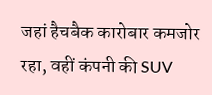जहां हैचबैक कारोबार कमजोर रहा, वहीं कंपनी की SUV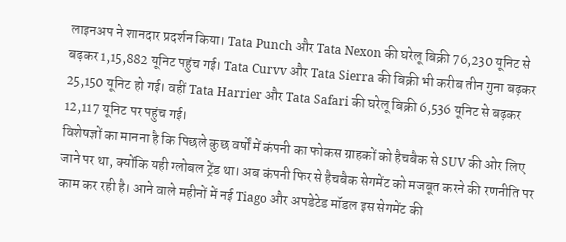लाइनअप ने शानदार प्रदर्शन किया। Tata Punch और Tata Nexon की घरेलू बिक्री 76,230 यूनिट से बढ़कर 1,15,882 यूनिट पहुंच गई। Tata Curvv और Tata Sierra की बिक्री भी करीब तीन गुना बढ़कर 25,150 यूनिट हो गई। वहीं Tata Harrier और Tata Safari की घरेलू बिक्री 6,536 यूनिट से बढ़कर 12,117 यूनिट पर पहुंच गई।
विशेषज्ञों का मानना है कि पिछले कुछ वर्षों में कंपनी का फोकस ग्राहकों को हैचबैक से SUV की ओर लिए जाने पर था, क्योंकि यही ग्लोबल ट्रेंड था। अब कंपनी फिर से हैचबैक सेगमेंट को मजबूत करने की रणनीति पर काम कर रही है। आने वाले महीनों में नई Tiago और अपडेटेड मॉडल इस सेगमेंट की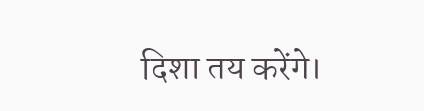दिशा तय करेंगे।